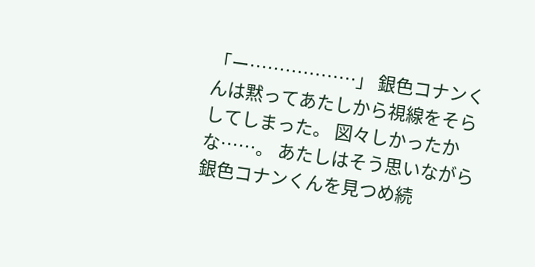「ー………………」 銀色コナンくんは黙ってあたしから視線をそらしてしまった。 図々しかったかな……。 あたしはそう思いながら銀色コナンくんを見つめ続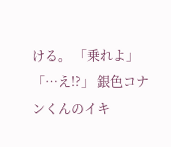ける。 「乗れよ」 「…え!?」 銀色コナンくんのイキ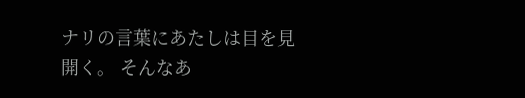ナリの言葉にあたしは目を見開く。 そんなあ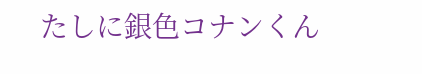たしに銀色コナンくん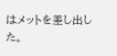はメットを差し出した。